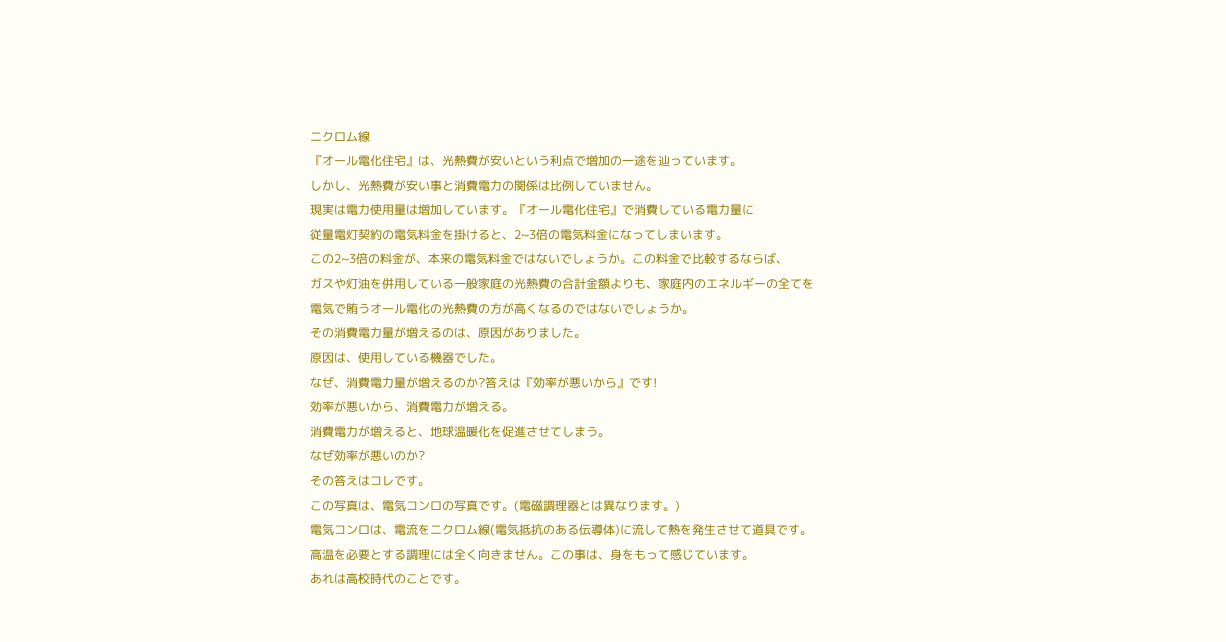ニクロム線
『オール電化住宅』は、光熱費が安いという利点で増加の一途を辿っています。
しかし、光熱費が安い事と消費電力の関係は比例していません。
現実は電力使用量は増加しています。『オール電化住宅』で消費している電力量に
従量電灯契約の電気料金を掛けると、2~3倍の電気料金になってしまいます。
この2~3倍の料金が、本来の電気料金ではないでしょうか。この料金で比較するならば、
ガスや灯油を併用している一般家庭の光熱費の合計金額よりも、家庭内のエネルギーの全てを
電気で賄うオール電化の光熱費の方が高くなるのではないでしょうか。
その消費電力量が増えるのは、原因がありました。
原因は、使用している機器でした。
なぜ、消費電力量が増えるのか?答えは『効率が悪いから』です!
効率が悪いから、消費電力が増える。
消費電力が増えると、地球温暖化を促進させてしまう。
なぜ効率が悪いのか?
その答えはコレです。
この写真は、電気コンロの写真です。(電磁調理器とは異なります。)
電気コンロは、電流をニクロム線(電気抵抗のある伝導体)に流して熱を発生させて道具です。
高温を必要とする調理には全く向きません。この事は、身をもって感じています。
あれは高校時代のことです。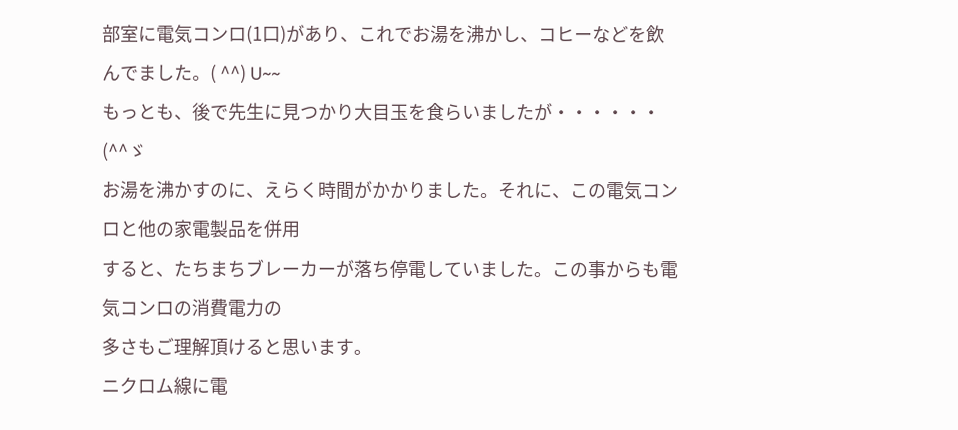部室に電気コンロ(1口)があり、これでお湯を沸かし、コヒーなどを飲んでました。( ^^) U~~
もっとも、後で先生に見つかり大目玉を食らいましたが・・・・・・ (^^ゞ
お湯を沸かすのに、えらく時間がかかりました。それに、この電気コンロと他の家電製品を併用
すると、たちまちブレーカーが落ち停電していました。この事からも電気コンロの消費電力の
多さもご理解頂けると思います。
ニクロム線に電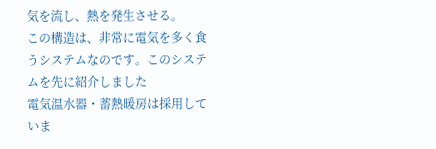気を流し、熱を発生させる。
この構造は、非常に電気を多く食うシステムなのです。このシステムを先に紹介しました
電気温水器・蓄熱暖房は採用していま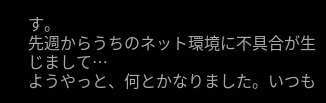す。
先週からうちのネット環境に不具合が生じまして…
ようやっと、何とかなりました。いつも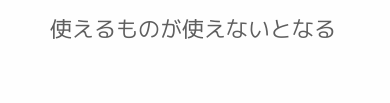使えるものが使えないとなる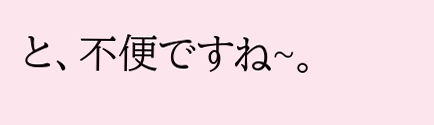と、不便ですね~。